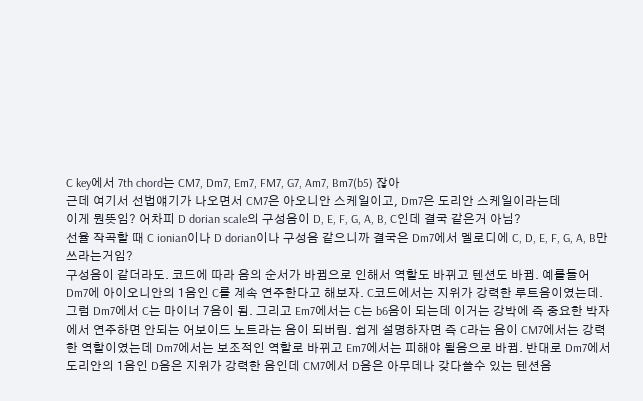C key에서 7th chord는 CM7, Dm7, Em7, FM7, G7, Am7, Bm7(b5) 잖아
근데 여기서 선법얘기가 나오면서 CM7은 아오니안 스케일이고, Dm7은 도리안 스케일이라는데
이게 뭔뜻임? 어차피 D dorian scale의 구성음이 D, E, F, G, A, B, C인데 결국 같은거 아님?
선율 작곡할 때 C ionian이나 D dorian이나 구성음 같으니까 결국은 Dm7에서 멜로디에 C, D, E, F, G, A, B만 쓰라는거임?
구성음이 같더라도. 코드에 따라 음의 순서가 바뀜으로 인해서 역할도 바뀌고 텐션도 바뀜. 예를들어 Dm7에 아이오니안의 1음인 C를 계속 연주한다고 해보자. C코드에서는 지위가 강력한 루트음이였는데. 그럼 Dm7에서 C는 마이너 7음이 됨. 그리고 Em7에서는 C는 b6음이 되는데 이거는 강박에 즉 중요한 박자에서 연주하면 안되는 어보이드 노트라는 음이 되버림. 쉽게 설명하자면 즉 C라는 음이 CM7에서는 강력한 역할이였는데 Dm7에서는 보조적인 역할로 바뀌고 Em7에서는 피해야 될음으로 바뀜. 반대로 Dm7에서 도리안의 1음인 D음은 지위가 강력한 음인데 CM7에서 D음은 아무데나 갖다쓸수 있는 텐션음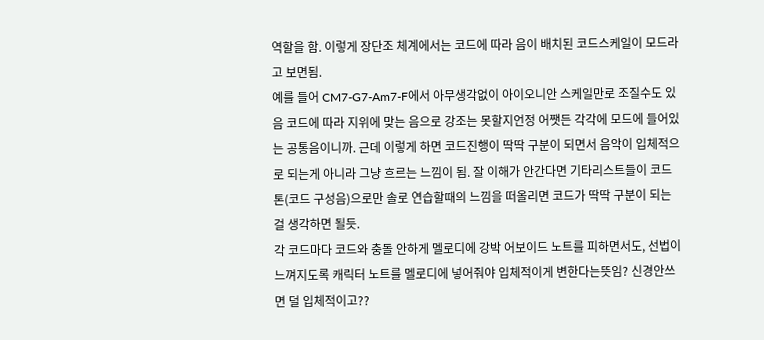역할을 함. 이렇게 장단조 체계에서는 코드에 따라 음이 배치된 코드스케일이 모드라고 보면됨.
예를 들어 CM7-G7-Am7-F에서 아무생각없이 아이오니안 스케일만로 조질수도 있음 코드에 따라 지위에 맞는 음으로 강조는 못할지언정 어쨋든 각각에 모드에 들어있는 공통음이니까. 근데 이렇게 하면 코드진행이 딱딱 구분이 되면서 음악이 입체적으로 되는게 아니라 그냥 흐르는 느낌이 됨. 잘 이해가 안간다면 기타리스트들이 코드톤(코드 구성음)으로만 솔로 연습할때의 느낌을 떠올리면 코드가 딱딱 구분이 되는걸 생각하면 될듯.
각 코드마다 코드와 충돌 안하게 멜로디에 강박 어보이드 노트를 피하면서도, 선법이 느껴지도록 캐릭터 노트를 멜로디에 넣어줘야 입체적이게 변한다는뜻임? 신경안쓰면 덜 입체적이고??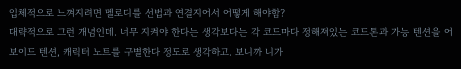입체적으로 느껴지려면 멜로디를 선법과 연결지어서 어떻게 해야함?
대략적으로 그런 개념인데. 너무 지켜야 한다는 생각보다는 각 코드마다 정해져있는 코드톤과 가능 텐션을 어보이드 텐션, 캐릭터 노트를 구별한다 정도로 생각하고. 보니까 니가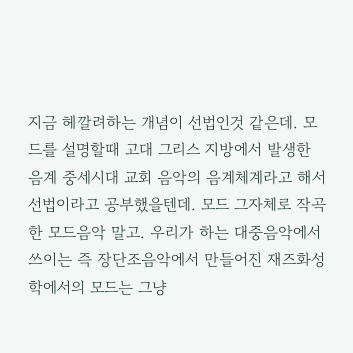지금 헤깔려하는 개념이 선법인것 같은데. 모드를 설명할때 고대 그리스 지방에서 발생한 음계 중세시대 교회 음악의 음계체계라고 해서 선법이라고 공부했을텐데. 모드 그자체로 작곡한 모드음악 말고. 우리가 하는 대중음악에서 쓰이는 즉 장단조음악에서 만들어진 재즈화성학에서의 모드는 그냥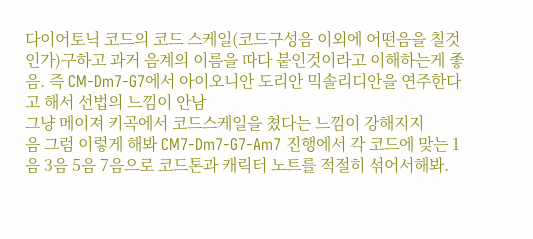다이어토닉 코드의 코드 스케일(코드구성음 이외에 어떤음을 칠것인가)구하고 과거 음계의 이름을 따다 붙인것이라고 이해하는게 좋음. 즉 CM-Dm7-G7에서 아이오니안 도리안 믹솔리디안을 연주한다고 해서 선법의 느낌이 안남
그냥 메이져 키곡에서 코드스케일을 쳤다는 느낌이 강해지지
음 그럼 이렇게 해봐 CM7-Dm7-G7-Am7 진행에서 각 코드에 맞는 1음 3음 5음 7음으로 코드톤과 캐릭터 노트를 적절히 섞어서해봐.